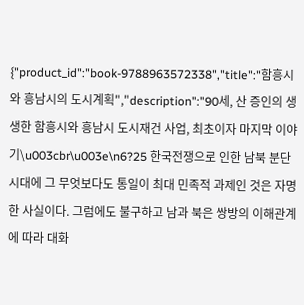{"product_id":"book-9788963572338","title":"함흥시와 흥남시의 도시계획","description":"90세, 산 증인의 생생한 함흥시와 흥남시 도시재건 사업, 최초이자 마지막 이야기\u003cbr\u003e\n6?25 한국전쟁으로 인한 남북 분단 시대에 그 무엇보다도 통일이 최대 민족적 과제인 것은 자명한 사실이다. 그럼에도 불구하고 남과 북은 쌍방의 이해관계에 따라 대화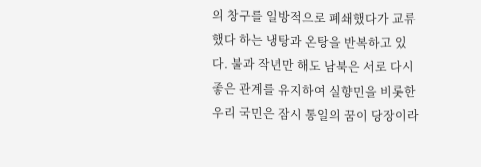의 창구를 일방적으로 폐쇄했다가 교류했다 하는 냉탕과 온탕을 반복하고 있다. 불과 작년만 해도 남북은 서로 다시 좋은 관계를 유지하여 실향민을 비롯한 우리 국민은 잠시 통일의 꿈이 당장이라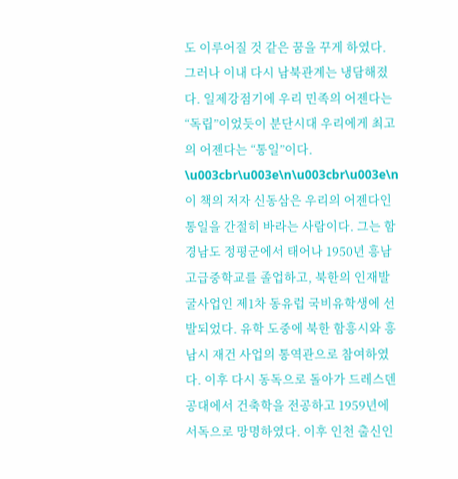도 이루어질 것 같은 꿈을 꾸게 하였다. 그러나 이내 다시 남북관계는 냉담해졌다. 일제강점기에 우리 민족의 어젠다는 “독립”이었듯이 분단시대 우리에게 최고의 어젠다는 “통일”이다. \u003cbr\u003e\n\u003cbr\u003e\n이 책의 저자 신동삼은 우리의 어젠다인 통일을 간절히 바라는 사람이다. 그는 함경남도 정평군에서 태어나 1950년 흥남고급중학교를 졸업하고, 북한의 인재발굴사업인 제1차 동유럽 국비유학생에 선발되었다. 유학 도중에 북한 함흥시와 흥남시 재건 사업의 통역관으로 참여하였다. 이후 다시 동독으로 돌아가 드레스덴 공대에서 건축학을 전공하고 1959년에 서독으로 망명하였다. 이후 인천 출신인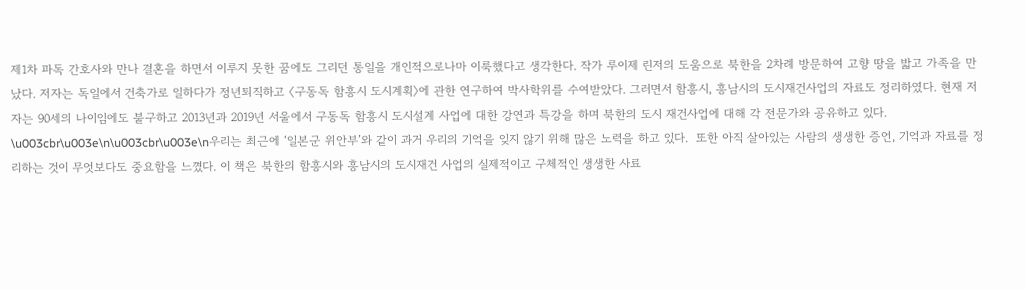제1차 파독 간호사와 만나 결혼을 하면서 이루지 못한 꿈에도 그리던 통일을 개인적으로나마 이룩했다고 생각한다. 작가 루이제 린저의 도움으로 북한을 2차례 방문하여 고향 땅을 밟고 가족을 만났다. 저자는 독일에서 건축가로 일하다가 정년퇴직하고 〈구동독 함흥시 도시계획〉에 관한 연구하여 박사학위를 수여받았다. 그러면서 함흥시, 흥남시의 도시재건사업의 자료도 정리하였다. 현재 저자는 90세의 나이임에도 불구하고 2013년과 2019년 서울에서 구동독 함흥시 도시설계 사업에 대한 강연과 특강을 하며 북한의 도시 재건사업에 대해 각 전문가와 공유하고 있다. \u003cbr\u003e\n\u003cbr\u003e\n우리는 최근에 ‘일본군 위안부’와 같이 과거 우리의 기억을 잊지 않기 위해 많은 노력을 하고 있다.  또한 아직 살아있는 사람의 생생한 증언, 기억과 자료를 정리하는 것이 무엇보다도 중요함을 느꼈다. 이 책은 북한의 함흥시와 흥남시의 도시재건 사업의 실제적이고 구체적인 생생한 사료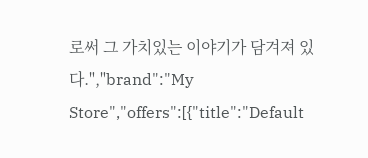로써 그 가치있는 이야기가 담겨져 있다.","brand":"My Store","offers":[{"title":"Default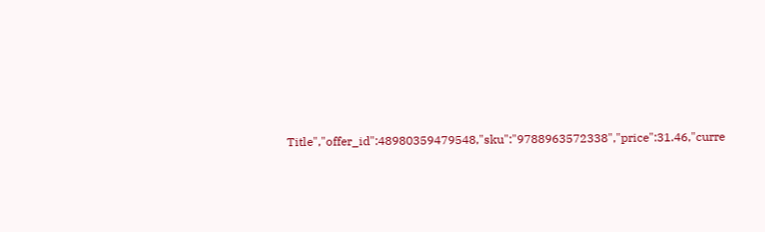Title","offer_id":48980359479548,"sku":"9788963572338","price":31.46,"curre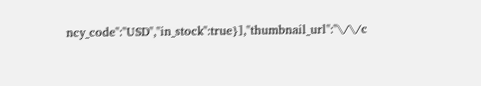ncy_code":"USD","in_stock":true}],"thumbnail_url":"\/\/c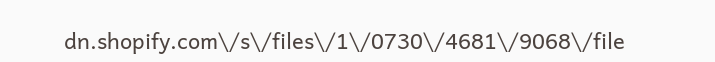dn.shopify.com\/s\/files\/1\/0730\/4681\/9068\/file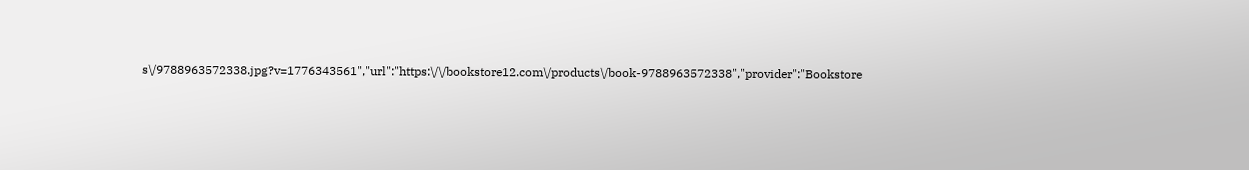s\/9788963572338.jpg?v=1776343561","url":"https:\/\/bookstore12.com\/products\/book-9788963572338","provider":"Bookstore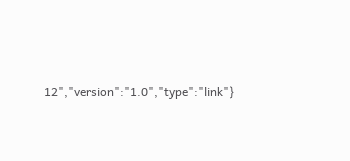12","version":"1.0","type":"link"}